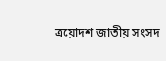ত্রয়োদশ জাতীয় সংসদ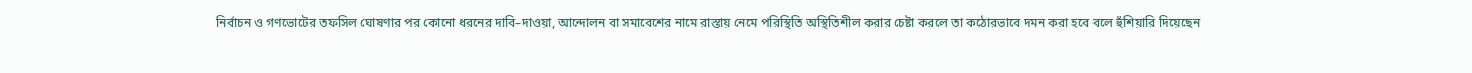নির্বাচন ও গণভোটের তফসিল ঘোষণার পর কোনো ধরনের দাবি–দাওয়া, আন্দোলন বা সমাবেশের নামে রাস্তায় নেমে পরিস্থিতি অস্থিতিশীল করার চেষ্টা করলে তা কঠোরভাবে দমন করা হবে বলে হুঁশিয়ারি দিয়েছেন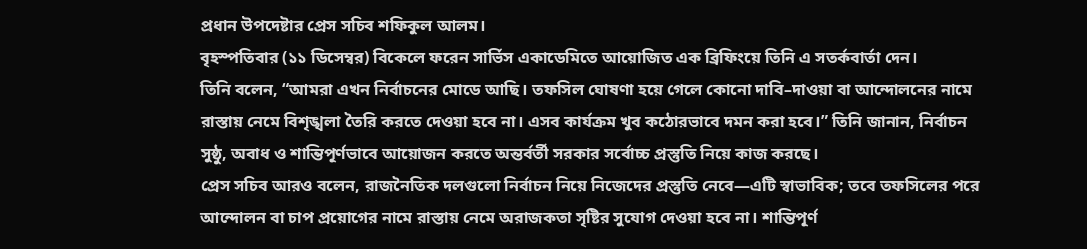প্রধান উপদেষ্টার প্রেস সচিব শফিকুল আলম।
বৃহস্পতিবার (১১ ডিসেম্বর) বিকেলে ফরেন সার্ভিস একাডেমিতে আয়োজিত এক ব্রিফিংয়ে তিনি এ সতর্কবার্তা দেন।
তিনি বলেন, “আমরা এখন নির্বাচনের মোডে আছি। তফসিল ঘোষণা হয়ে গেলে কোনো দাবি–দাওয়া বা আন্দোলনের নামে রাস্তায় নেমে বিশৃঙ্খলা তৈরি করতে দেওয়া হবে না। এসব কার্যক্রম খুব কঠোরভাবে দমন করা হবে।” তিনি জানান, নির্বাচন সুষ্ঠু, অবাধ ও শান্তিপূর্ণভাবে আয়োজন করতে অন্তর্বর্তী সরকার সর্বোচ্চ প্রস্তুতি নিয়ে কাজ করছে।
প্রেস সচিব আরও বলেন, রাজনৈতিক দলগুলো নির্বাচন নিয়ে নিজেদের প্রস্তুতি নেবে—এটি স্বাভাবিক; তবে তফসিলের পরে আন্দোলন বা চাপ প্রয়োগের নামে রাস্তায় নেমে অরাজকতা সৃষ্টির সুযোগ দেওয়া হবে না। শান্তিপূর্ণ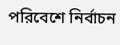পরিবেশে নির্বাচন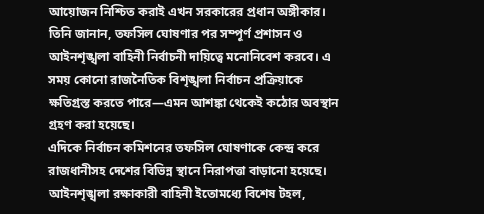আয়োজন নিশ্চিত করাই এখন সরকারের প্রধান অঙ্গীকার।
তিনি জানান, তফসিল ঘোষণার পর সম্পূর্ণ প্রশাসন ও আইনশৃঙ্খলা বাহিনী নির্বাচনী দায়িত্বে মনোনিবেশ করবে। এ সময় কোনো রাজনৈতিক বিশৃঙ্খলা নির্বাচন প্রক্রিয়াকে ক্ষতিগ্রস্ত করতে পারে—এমন আশঙ্কা থেকেই কঠোর অবস্থান গ্রহণ করা হয়েছে।
এদিকে নির্বাচন কমিশনের তফসিল ঘোষণাকে কেন্দ্র করে রাজধানীসহ দেশের বিভিন্ন স্থানে নিরাপত্তা বাড়ানো হয়েছে। আইনশৃঙ্খলা রক্ষাকারী বাহিনী ইতোমধ্যে বিশেষ টহল,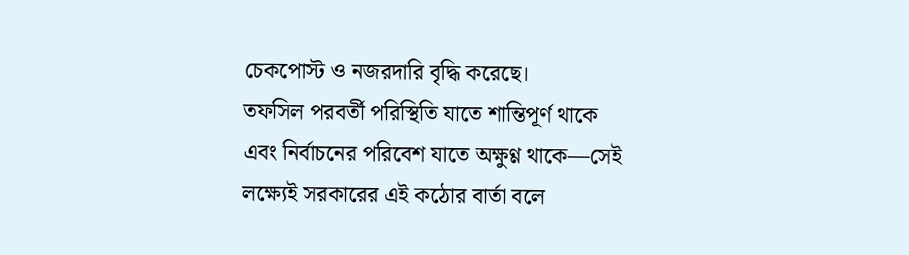চেকপোস্ট ও নজরদারি বৃদ্ধি করেছে।
তফসিল পরবর্তী পরিস্থিতি যাতে শান্তিপূর্ণ থাকে এবং নির্বাচনের পরিবেশ যাতে অক্ষুণ্ণ থাকে—সেই লক্ষ্যেই সরকারের এই কঠোর বার্তা বলে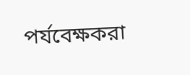পর্যবেক্ষকরা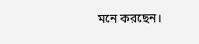মনে করছেন।